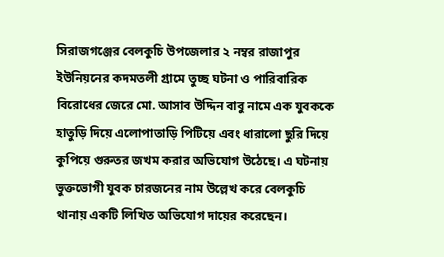সিরাজগঞ্জের বেলকুচি উপজেলার ২ নম্বর রাজাপুর ইউনিয়নের কদমতলী গ্রামে তুচ্ছ ঘটনা ও পারিবারিক বিরোধের জেরে মো. আসাব উদ্দিন বাবু নামে এক যুবককে হাতুড়ি দিয়ে এলোপাতাড়ি পিটিয়ে এবং ধারালো ছুরি দিয়ে কুপিয়ে গুরুতর জখম করার অভিযোগ উঠেছে। এ ঘটনায় ভুক্তভোগী যুবক চারজনের নাম উল্লেখ করে বেলকুচি থানায় একটি লিখিত অভিযোগ দায়ের করেছেন।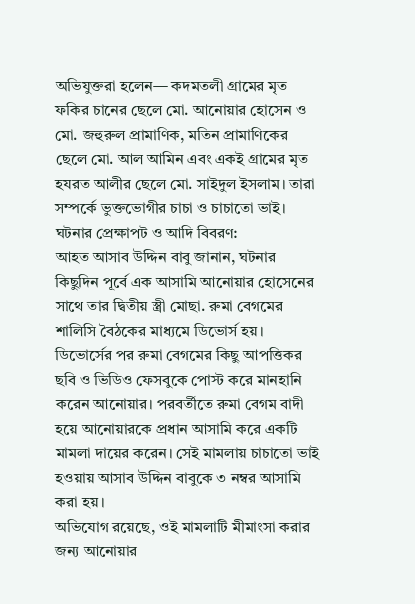অভিযুক্তরা হলেন— কদমতলী গ্রামের মৃত ফকির চানের ছেলে মো. আনোয়ার হোসেন ও মো. জহুরুল প্রামাণিক, মতিন প্রামাণিকের ছেলে মো. আল আমিন এবং একই গ্রামের মৃত হযরত আলীর ছেলে মো. সাইদুল ইসলাম। তারা সম্পর্কে ভুক্তভোগীর চাচা ও চাচাতো ভাই।
ঘটনার প্রেক্ষাপট ও আদি বিবরণ:
আহত আসাব উদ্দিন বাবু জানান, ঘটনার কিছুদিন পূর্বে এক আসামি আনোয়ার হোসেনের সাথে তার দ্বিতীয় স্ত্রী মোছা. রুমা বেগমের শালিসি বৈঠকের মাধ্যমে ডিভোর্স হয়। ডিভোর্সের পর রুমা বেগমের কিছু আপত্তিকর ছবি ও ভিডিও ফেসবুকে পোস্ট করে মানহানি করেন আনোয়ার। পরবর্তীতে রুমা বেগম বাদী হয়ে আনোয়ারকে প্রধান আসামি করে একটি মামলা দায়ের করেন। সেই মামলায় চাচাতো ভাই হওয়ায় আসাব উদ্দিন বাবুকে ৩ নম্বর আসামি করা হয়।
অভিযোগ রয়েছে, ওই মামলাটি মীমাংসা করার জন্য আনোয়ার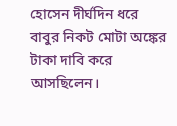হোসেন দীর্ঘদিন ধরে বাবুর নিকট মোটা অঙ্কের টাকা দাবি করে আসছিলেন।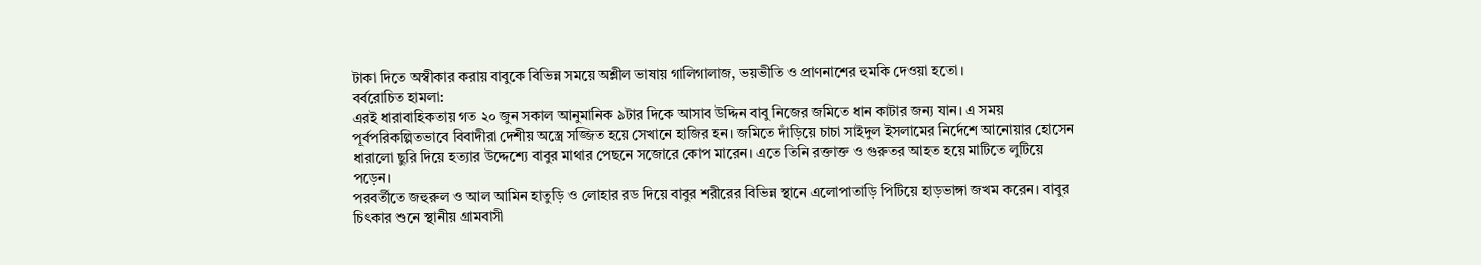টাকা দিতে অস্বীকার করায় বাবুকে বিভিন্ন সময়ে অশ্লীল ভাষায় গালিগালাজ, ভয়ভীতি ও প্রাণনাশের হুমকি দেওয়া হতো।
বর্বরোচিত হামলা:
এরই ধারাবাহিকতায় গত ২০ জুন সকাল আনুমানিক ৯টার দিকে আসাব উদ্দিন বাবু নিজের জমিতে ধান কাটার জন্য যান। এ সময় পূর্বপরিকল্পিতভাবে বিবাদীরা দেশীয় অস্ত্রে সজ্জিত হয়ে সেখানে হাজির হন। জমিতে দাঁড়িয়ে চাচা সাইদুল ইসলামের নির্দেশে আনোয়ার হোসেন ধারালো ছুরি দিয়ে হত্যার উদ্দেশ্যে বাবুর মাথার পেছনে সজোরে কোপ মারেন। এতে তিনি রক্তাক্ত ও গুরুতর আহত হয়ে মাটিতে লুটিয়ে পড়েন।
পরবর্তীতে জহুরুল ও আল আমিন হাতুড়ি ও লোহার রড দিয়ে বাবুর শরীরের বিভিন্ন স্থানে এলোপাতাড়ি পিটিয়ে হাড়ভাঙ্গা জখম করেন। বাবুর চিৎকার শুনে স্থানীয় গ্রামবাসী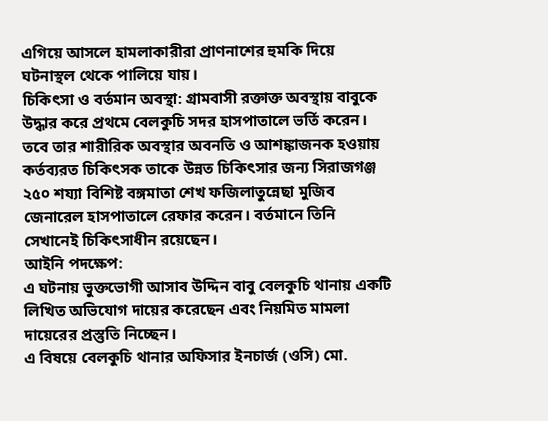এগিয়ে আসলে হামলাকারীরা প্রাণনাশের হুমকি দিয়ে ঘটনাস্থল থেকে পালিয়ে যায়।
চিকিৎসা ও বর্তমান অবস্থা: গ্রামবাসী রক্তাক্ত অবস্থায় বাবুকে উদ্ধার করে প্রথমে বেলকুচি সদর হাসপাতালে ভর্তি করেন। তবে তার শারীরিক অবস্থার অবনতি ও আশঙ্কাজনক হওয়ায় কর্তব্যরত চিকিৎসক তাকে উন্নত চিকিৎসার জন্য সিরাজগঞ্জ ২৫০ শয্যা বিশিষ্ট বঙ্গমাতা শেখ ফজিলাতুন্নেছা মুজিব জেনারেল হাসপাতালে রেফার করেন। বর্তমানে তিনি সেখানেই চিকিৎসাধীন রয়েছেন।
আইনি পদক্ষেপ:
এ ঘটনায় ভুক্তভোগী আসাব উদ্দিন বাবু বেলকুচি থানায় একটি লিখিত অভিযোগ দায়ের করেছেন এবং নিয়মিত মামলা দায়েরের প্রস্তুতি নিচ্ছেন।
এ বিষয়ে বেলকুচি থানার অফিসার ইনচার্জ (ওসি) মো.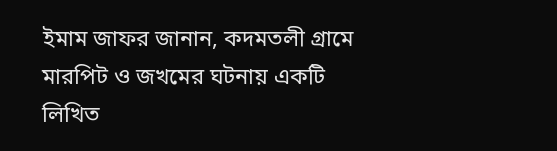ইমাম জাফর জানান, কদমতলী গ্রামে মারপিট ও জখমের ঘটনায় একটি লিখিত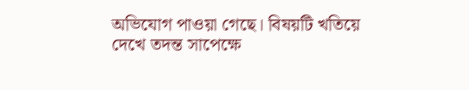অভিযোগ পাওয়া গেছে। বিষয়টি খতিয়ে দেখে তদন্ত সাপেক্ষে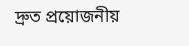দ্রুত প্রয়োজনীয়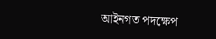আইনগত পদক্ষেপ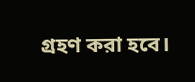গ্রহণ করা হবে।